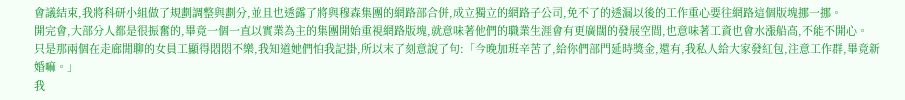會議結束,我將科研小組做了規劃調整與劃分,並且也透露了將與穆森集團的網路部合併,成立獨立的網路子公司,免不了的透漏以後的工作重心要往網路這個版塊挪一挪。
開完會,大部分人都是很振奮的,畢竟一個一直以實業為主的集團開始重視網路版塊,就意味著他們的職業生涯會有更廣闊的發展空間,也意味著工資也會水漲船高,不能不開心。
只是那兩個在走廊閒聊的女員工顯得悶悶不樂,我知道她們怕我記掛,所以末了刻意說了句:「今晚加班辛苦了,給你們部門延時獎金,還有,我私人給大家發紅包,注意工作群,畢竟新婚嘛。」
我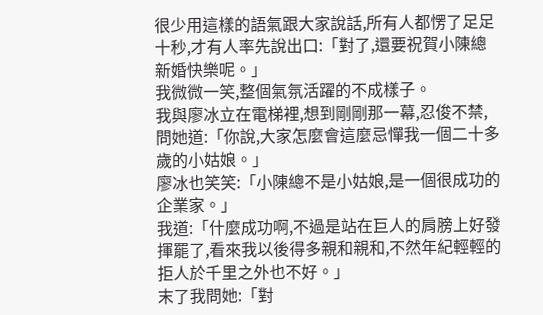很少用這樣的語氣跟大家說話,所有人都愣了足足十秒,才有人率先說出口:「對了,還要祝賀小陳總新婚快樂呢。」
我微微一笑,整個氣氛活躍的不成樣子。
我與廖冰立在電梯裡,想到剛剛那一幕,忍俊不禁,問她道:「你說,大家怎麼會這麼忌憚我一個二十多歲的小姑娘。」
廖冰也笑笑:「小陳總不是小姑娘,是一個很成功的企業家。」
我道:「什麼成功啊,不過是站在巨人的肩膀上好發揮罷了,看來我以後得多親和親和,不然年紀輕輕的拒人於千里之外也不好。」
末了我問她:「對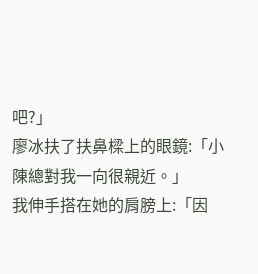吧?」
廖冰扶了扶鼻樑上的眼鏡:「小陳總對我一向很親近。」
我伸手搭在她的肩膀上:「因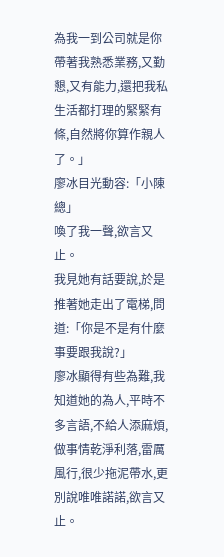為我一到公司就是你帶著我熟悉業務,又勤懇,又有能力,還把我私生活都打理的緊緊有條,自然將你算作親人了。」
廖冰目光動容:「小陳總」
喚了我一聲,欲言又止。
我見她有話要說,於是推著她走出了電梯,問道:「你是不是有什麼事要跟我說?」
廖冰顯得有些為難,我知道她的為人,平時不多言語,不給人添麻煩,做事情乾淨利落,雷厲風行,很少拖泥帶水,更別說唯唯諾諾,欲言又止。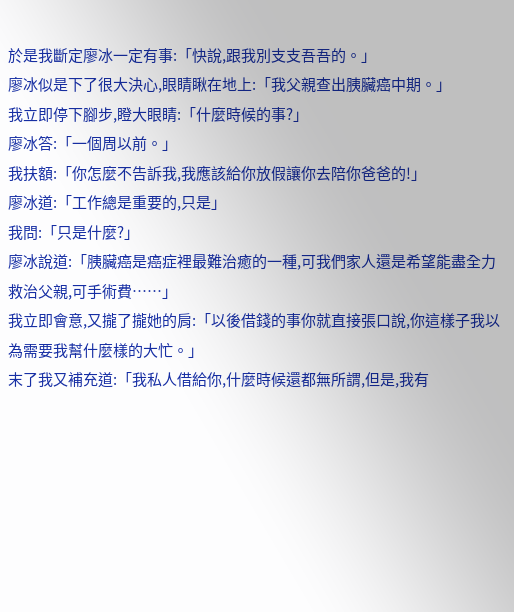於是我斷定廖冰一定有事:「快說,跟我別支支吾吾的。」
廖冰似是下了很大決心,眼睛瞅在地上:「我父親查出胰臟癌中期。」
我立即停下腳步,瞪大眼睛:「什麼時候的事?」
廖冰答:「一個周以前。」
我扶額:「你怎麼不告訴我,我應該給你放假讓你去陪你爸爸的!」
廖冰道:「工作總是重要的,只是」
我問:「只是什麼?」
廖冰說道:「胰臟癌是癌症裡最難治癒的一種,可我們家人還是希望能盡全力救治父親,可手術費……」
我立即會意,又攏了攏她的肩:「以後借錢的事你就直接張口說,你這樣子我以為需要我幫什麼樣的大忙。」
末了我又補充道:「我私人借給你,什麼時候還都無所謂,但是,我有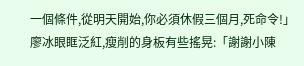一個條件,從明天開始,你必須休假三個月,死命令!」
廖冰眼眶泛紅,瘦削的身板有些搖晃:「謝謝小陳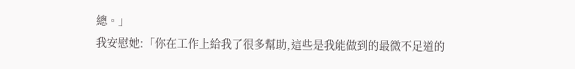總。」
我安慰她:「你在工作上給我了很多幫助,這些是我能做到的最微不足道的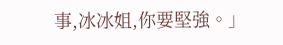事,冰冰姐,你要堅強。」